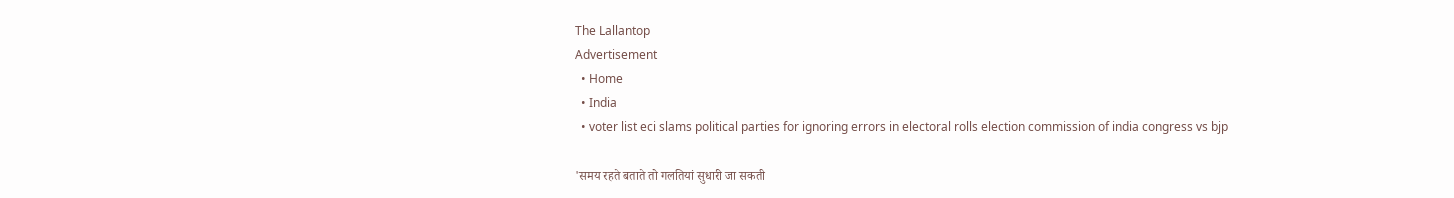The Lallantop
Advertisement
  • Home
  • India
  • voter list eci slams political parties for ignoring errors in electoral rolls election commission of india congress vs bjp

'समय रहते बताते तो गलतियां सुधारी जा सकती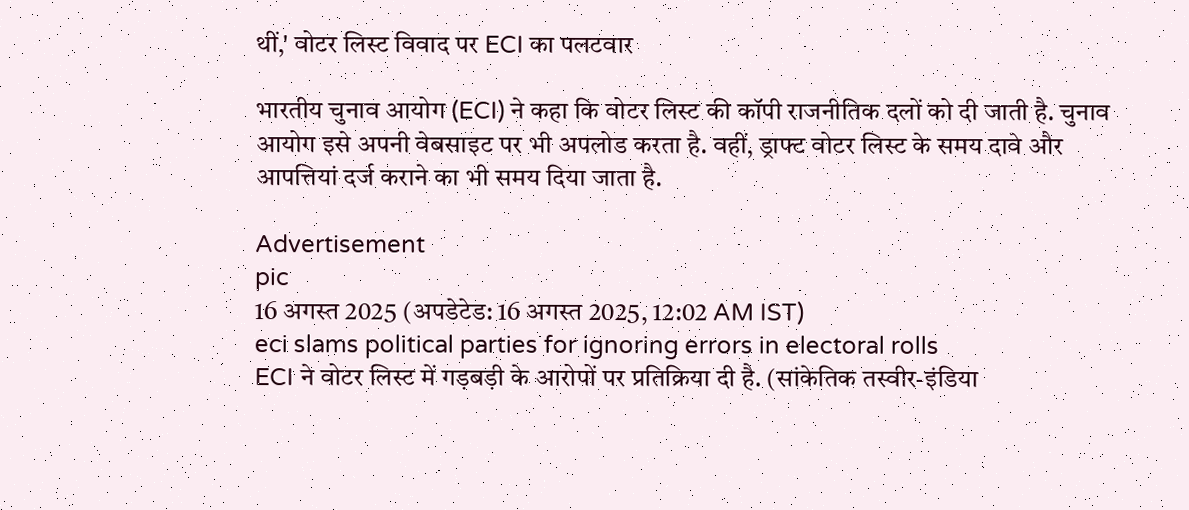थीं,' वोटर लिस्ट विवाद पर ECI का पलटवार

भारतीय चुनाव आयोग (ECI) ने कहा कि वोटर लिस्ट की कॉपी राजनीतिक दलों को दी जाती है. चुनाव आयोग इसे अपनी वेबसाइट पर भी अपलोड करता है. वहीं, ड्राफ्ट वोटर लिस्ट के समय दावे और आपत्तियां दर्ज कराने का भी समय दिया जाता है.

Advertisement
pic
16 अगस्त 2025 (अपडेटेड: 16 अगस्त 2025, 12:02 AM IST)
eci slams political parties for ignoring errors in electoral rolls
ECI ने वोटर लिस्ट में गड़बड़ी के आरोपों पर प्रतिक्रिया दी है. (सांकेतिक तस्वीर-इंडिया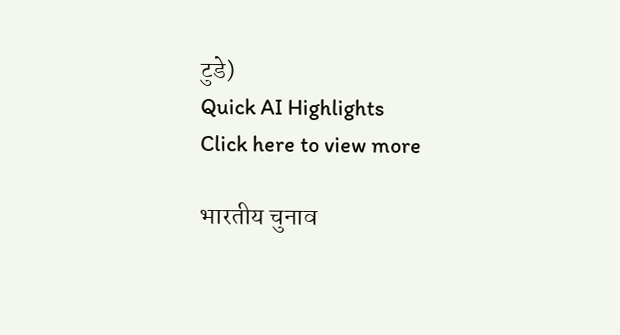टुडे)
Quick AI Highlights
Click here to view more

भारतीय चुनाव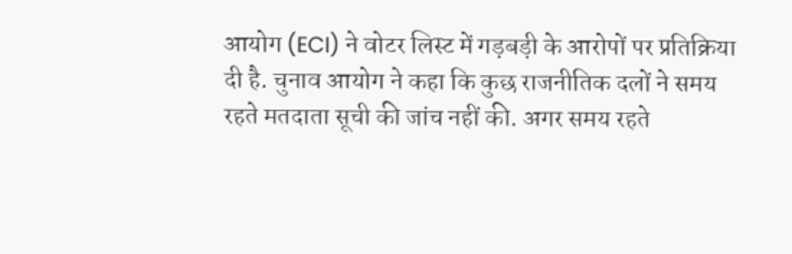आयोग (ECI) ने वोटर लिस्ट में गड़बड़ी के आरोपों पर प्रतिक्रिया दी है. चुनाव आयोग ने कहा कि कुछ राजनीतिक दलों ने समय रहते मतदाता सूची की जांच नहीं की. अगर समय रहते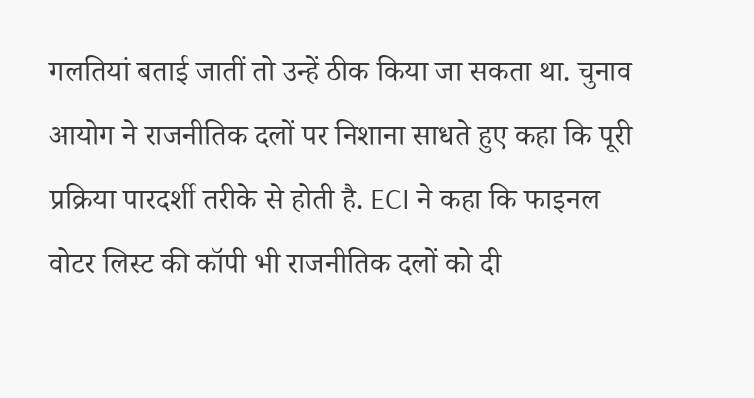गलतियां बताई जातीं तो उन्हें ठीक किया जा सकता था. चुनाव आयोग ने राजनीतिक दलों पर निशाना साधते हुए कहा कि पूरी प्रक्रिया पारदर्शी तरीके से होती है. ECI ने कहा कि फाइनल वोटर लिस्ट की कॉपी भी राजनीतिक दलों को दी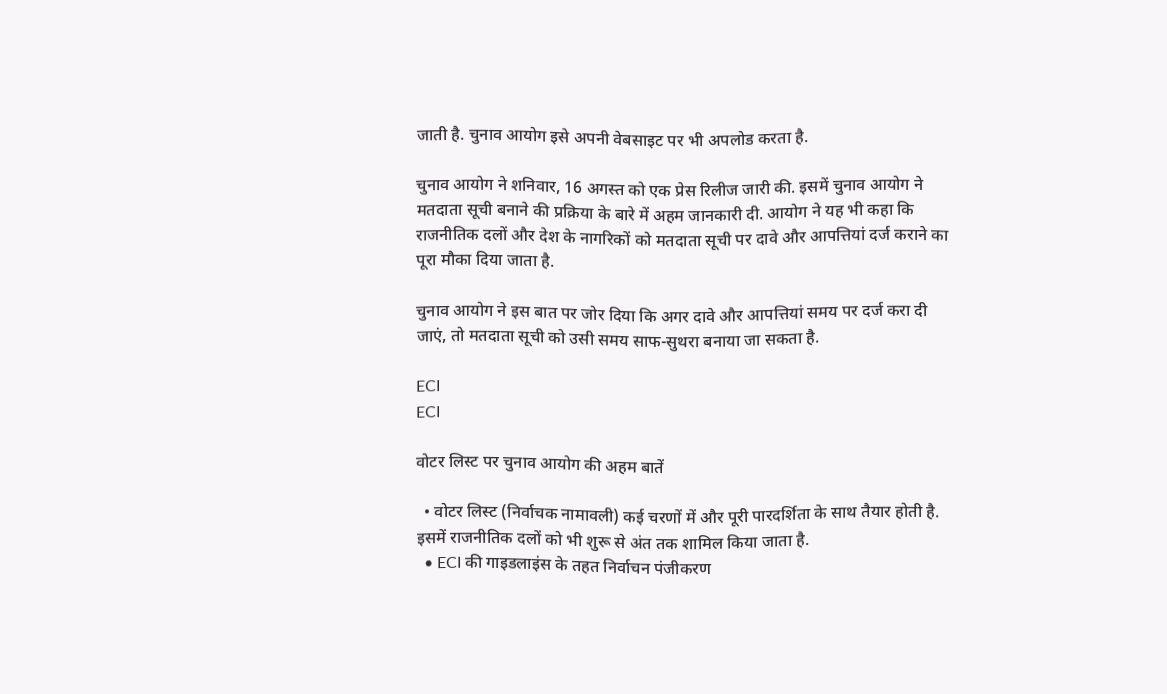जाती है. चुनाव आयोग इसे अपनी वेबसाइट पर भी अपलोड करता है.

चुनाव आयोग ने शनिवार, 16 अगस्त को एक प्रेस रिलीज जारी की. इसमें चुनाव आयोग ने मतदाता सूची बनाने की प्रक्रिया के बारे में अहम जानकारी दी. आयोग ने यह भी कहा कि राजनीतिक दलों और देश के नागरिकों को मतदाता सूची पर दावे और आपत्तियां दर्ज कराने का पूरा मौका दिया जाता है.

चुनाव आयोग ने इस बात पर जोर दिया कि अगर दावे और आपत्तियां समय पर दर्ज करा दी जाएं, तो मतदाता सूची को उसी समय साफ-सुथरा बनाया जा सकता है.

ECI
ECI

वोटर लिस्ट पर चुनाव आयोग की अहम बातें

  • वोटर लिस्ट (निर्वाचक नामावली) कई चरणों में और पूरी पारदर्शिता के साथ तैयार होती है. इसमें राजनीतिक दलों को भी शुरू से अंत तक शामिल किया जाता है.
  • ECI की गाइडलाइंस के तहत निर्वाचन पंजीकरण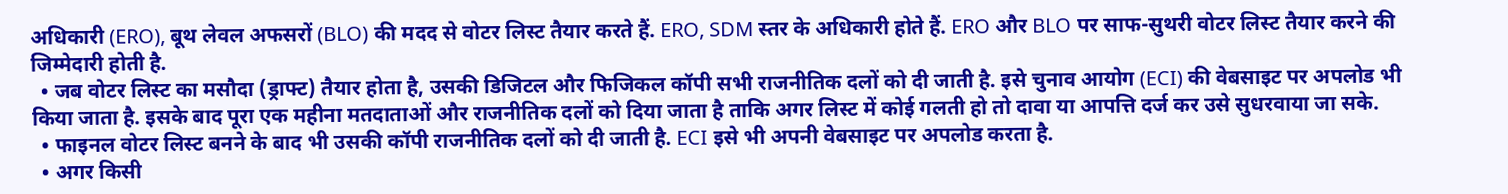अधिकारी (ERO), बूथ लेवल अफसरों (BLO) की मदद से वोटर लिस्ट तैयार करते हैं. ERO, SDM स्तर के अधिकारी होते हैं. ERO और BLO पर साफ-सुथरी वोटर लिस्ट तैयार करने की जिम्मेदारी होती है.
  • जब वोटर लिस्ट का मसौदा (ड्राफ्ट) तैयार होता है, उसकी डिजिटल और फिजिकल कॉपी सभी राजनीतिक दलों को दी जाती है. इसे चुनाव आयोग (ECI) की वेबसाइट पर अपलोड भी किया जाता है. इसके बाद पूरा एक महीना मतदाताओं और राजनीतिक दलों को दिया जाता है ताकि अगर लिस्ट में कोई गलती हो तो दावा या आपत्ति दर्ज कर उसे सुधरवाया जा सके.
  • फाइनल वोटर लिस्ट बनने के बाद भी उसकी कॉपी राजनीतिक दलों को दी जाती है. ECI इसे भी अपनी वेबसाइट पर अपलोड करता है.
  • अगर किसी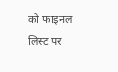को फाइनल लिस्ट पर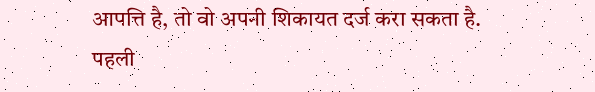आपत्ति है, तो वो अपनी शिकायत दर्ज करा सकता है. पहली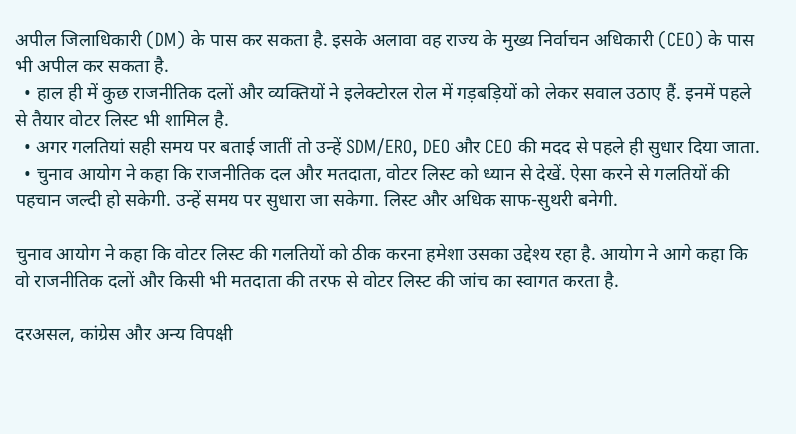अपील जिलाधिकारी (DM) के पास कर सकता है. इसके अलावा वह राज्य के मुख्य निर्वाचन अधिकारी (CEO) के पास भी अपील कर सकता है.
  • हाल ही में कुछ राजनीतिक दलों और व्यक्तियों ने इलेक्टोरल रोल में गड़बड़ियों को लेकर सवाल उठाए हैं. इनमें पहले से तैयार वोटर लिस्ट भी शामिल है.
  • अगर गलतियां सही समय पर बताई जातीं तो उन्हें SDM/ERO, DEO और CEO की मदद से पहले ही सुधार दिया जाता.
  • चुनाव आयोग ने कहा कि राजनीतिक दल और मतदाता, वोटर लिस्ट को ध्यान से देखें. ऐसा करने से गलतियों की पहचान जल्दी हो सकेगी. उन्हें समय पर सुधारा जा सकेगा. लिस्ट और अधिक साफ-सुथरी बनेगी.

चुनाव आयोग ने कहा कि वोटर लिस्ट की गलतियों को ठीक करना हमेशा उसका उद्देश्य रहा है. आयोग ने आगे कहा कि वो राजनीतिक दलों और किसी भी मतदाता की तरफ से वोटर लिस्ट की जांच का स्वागत करता है.

दरअसल, कांग्रेस और अन्य विपक्षी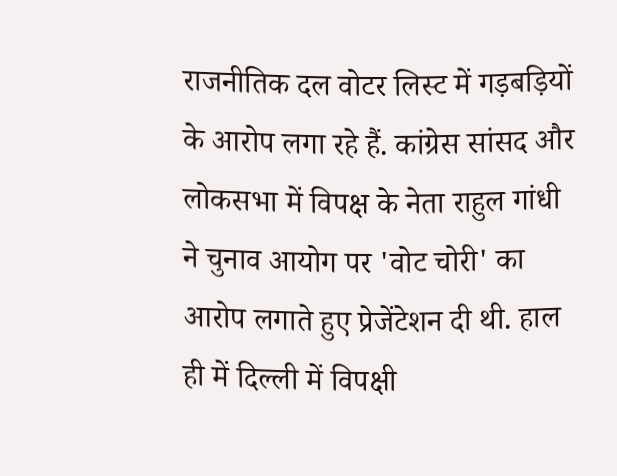राजनीतिक दल वोटर लिस्ट में गड़बड़ियों के आरोप लगा रहे हैं. कांग्रेस सांसद और लोकसभा में विपक्ष के नेता राहुल गांधी ने चुनाव आयोग पर 'वोट चोरी' का आरोप लगाते हुए प्रेजेंटेशन दी थी. हाल ही में दिल्ली में विपक्षी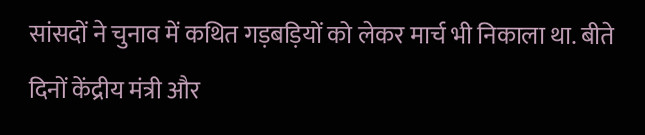सांसदों ने चुनाव में कथित गड़बड़ियों को लेकर मार्च भी निकाला था. बीते दिनों केंद्रीय मंत्री और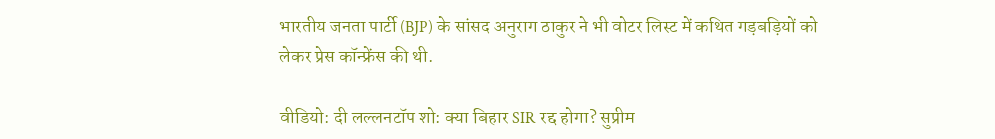भारतीय जनता पार्टी (BJP) के सांसद अनुराग ठाकुर ने भी वोटर लिस्ट में कथित गड़बड़ियों को लेकर प्रेस कॉन्फ्रेंस की थी.

वीडियो: दी लल्लनटॉप शो: क्या बिहार SIR रद्द होगा? सुप्रीम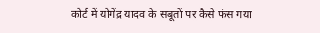कोर्ट में योगेंद्र यादव के सबूतों पर कैसे फंस गया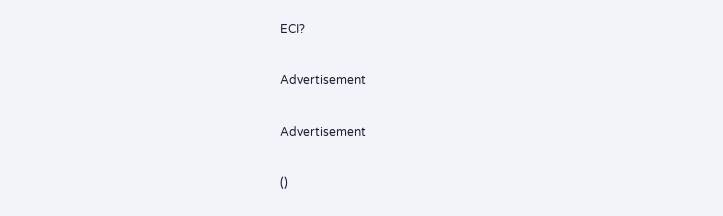ECI?

Advertisement

Advertisement

()